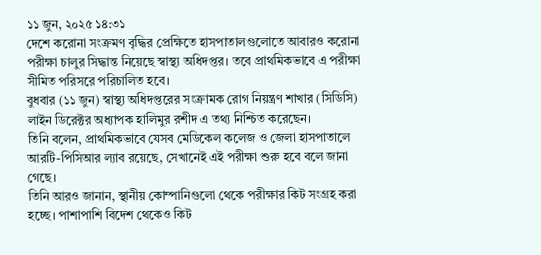১১ জুন, ২০২৫ ১৪:৩১
দেশে করোনা সংক্রমণ বৃদ্ধির প্রেক্ষিতে হাসপাতালগুলোতে আবারও করোনা পরীক্ষা চালুর সিদ্ধান্ত নিয়েছে স্বাস্থ্য অধিদপ্তর। তবে প্রাথমিকভাবে এ পরীক্ষা সীমিত পরিসরে পরিচালিত হবে।
বুধবার (১১ জুন) স্বাস্থ্য অধিদপ্তরের সংক্রামক রোগ নিয়ন্ত্রণ শাখার (সিডিসি) লাইন ডিরেক্টর অধ্যাপক হালিমুর রশীদ এ তথ্য নিশ্চিত করেছেন।
তিনি বলেন, প্রাথমিকভাবে যেসব মেডিকেল কলেজ ও জেলা হাসপাতালে আরটি-পিসিআর ল্যাব রয়েছে, সেখানেই এই পরীক্ষা শুরু হবে বলে জানা গেছে।
তিনি আরও জানান, স্থানীয় কোম্পানিগুলো থেকে পরীক্ষার কিট সংগ্রহ করা হচ্ছে। পাশাপাশি বিদেশ থেকেও কিট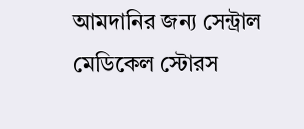আমদানির জন্য সেন্ট্রাল মেডিকেল স্টোরস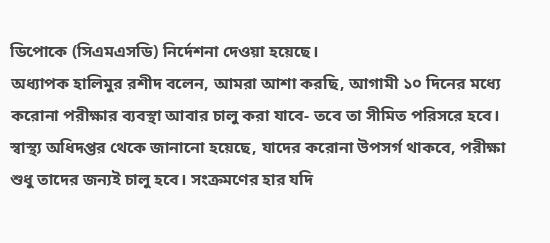ডিপোকে (সিএমএসডি) নির্দেশনা দেওয়া হয়েছে।
অধ্যাপক হালিমুর রশীদ বলেন, আমরা আশা করছি, আগামী ১০ দিনের মধ্যে করোনা পরীক্ষার ব্যবস্থা আবার চালু করা যাবে- তবে তা সীমিত পরিসরে হবে।
স্বাস্থ্য অধিদপ্তর থেকে জানানো হয়েছে, যাদের করোনা উপসর্গ থাকবে, পরীক্ষা শুধু তাদের জন্যই চালু হবে। সংক্রমণের হার যদি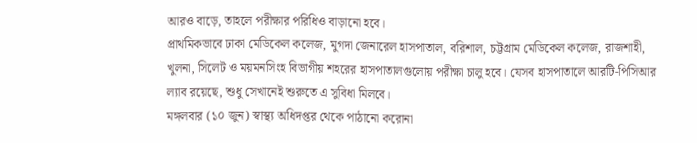আরও বাড়ে, তাহলে পরীক্ষার পরিধিও বাড়ানো হবে।
প্রাথমিকভাবে ঢাকা মেডিকেল কলেজ, মুগদা জেনারেল হাসপাতাল, বরিশাল, চট্টগ্রাম মেডিকেল কলেজ, রাজশাহী, খুলনা, সিলেট ও ময়মনসিংহ বিভাগীয় শহরের হাসপাতালগুলোয় পরীক্ষা চালু হবে। যেসব হাসপাতালে আরটি-পিসিআর ল্যাব রয়েছে, শুধু সেখানেই শুরুতে এ সুবিধা মিলবে।
মঙ্গলবার (১০ জুন) স্বাস্থ্য অধিদপ্তর থেকে পাঠানো করোনা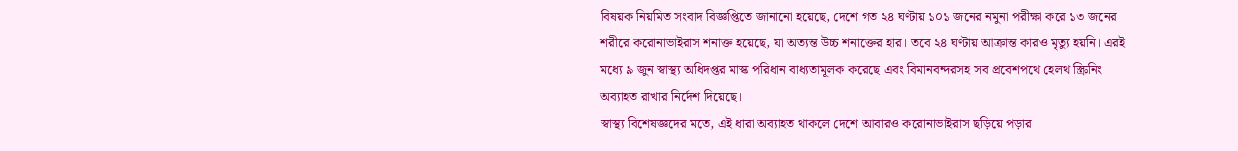বিষয়ক নিয়মিত সংবাদ বিজ্ঞপ্তিতে জানানো হয়েছে, দেশে গত ২৪ ঘণ্টায় ১০১ জনের নমুনা পরীক্ষা করে ১৩ জনের শরীরে করোনাভাইরাস শনাক্ত হয়েছে, যা অত্যন্ত উচ্চ শনাক্তের হার। তবে ২৪ ঘণ্টায় আক্রান্ত কারও মৃত্যু হয়নি। এরই মধ্যে ৯ জুন স্বাস্থ্য অধিদপ্তর মাস্ক পরিধান বাধ্যতামূলক করেছে এবং বিমানবন্দরসহ সব প্রবেশপথে হেলথ স্ক্রিনিং অব্যাহত রাখার নির্দেশ দিয়েছে।
স্বাস্থ্য বিশেষজ্ঞদের মতে, এই ধারা অব্যাহত থাকলে দেশে আবারও করোনাভাইরাস ছড়িয়ে পড়ার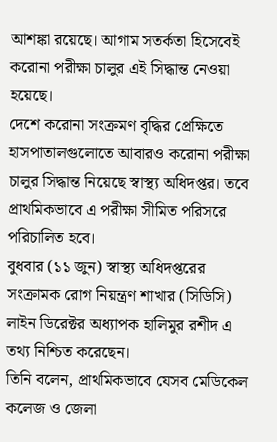আশঙ্কা রয়েছে। আগাম সতর্কতা হিসেবেই করোনা পরীক্ষা চালুর এই সিদ্ধান্ত নেওয়া হয়েছে।
দেশে করোনা সংক্রমণ বৃদ্ধির প্রেক্ষিতে হাসপাতালগুলোতে আবারও করোনা পরীক্ষা চালুর সিদ্ধান্ত নিয়েছে স্বাস্থ্য অধিদপ্তর। তবে প্রাথমিকভাবে এ পরীক্ষা সীমিত পরিসরে পরিচালিত হবে।
বুধবার (১১ জুন) স্বাস্থ্য অধিদপ্তরের সংক্রামক রোগ নিয়ন্ত্রণ শাখার (সিডিসি) লাইন ডিরেক্টর অধ্যাপক হালিমুর রশীদ এ তথ্য নিশ্চিত করেছেন।
তিনি বলেন, প্রাথমিকভাবে যেসব মেডিকেল কলেজ ও জেলা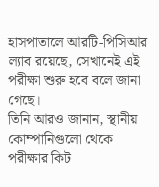হাসপাতালে আরটি-পিসিআর ল্যাব রয়েছে, সেখানেই এই পরীক্ষা শুরু হবে বলে জানা গেছে।
তিনি আরও জানান, স্থানীয় কোম্পানিগুলো থেকে পরীক্ষার কিট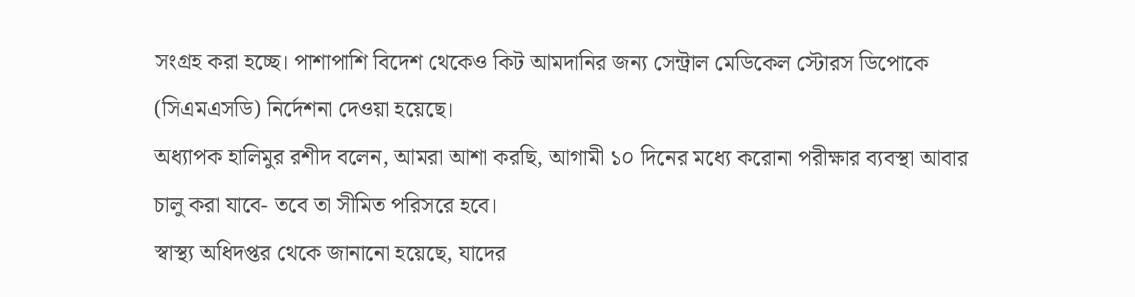সংগ্রহ করা হচ্ছে। পাশাপাশি বিদেশ থেকেও কিট আমদানির জন্য সেন্ট্রাল মেডিকেল স্টোরস ডিপোকে (সিএমএসডি) নির্দেশনা দেওয়া হয়েছে।
অধ্যাপক হালিমুর রশীদ বলেন, আমরা আশা করছি, আগামী ১০ দিনের মধ্যে করোনা পরীক্ষার ব্যবস্থা আবার চালু করা যাবে- তবে তা সীমিত পরিসরে হবে।
স্বাস্থ্য অধিদপ্তর থেকে জানানো হয়েছে, যাদের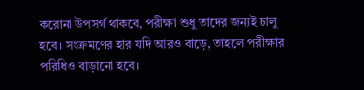করোনা উপসর্গ থাকবে, পরীক্ষা শুধু তাদের জন্যই চালু হবে। সংক্রমণের হার যদি আরও বাড়ে, তাহলে পরীক্ষার পরিধিও বাড়ানো হবে।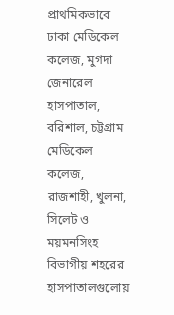প্রাথমিকভাবে ঢাকা মেডিকেল কলেজ, মুগদা জেনারেল হাসপাতাল, বরিশাল, চট্টগ্রাম মেডিকেল কলেজ, রাজশাহী, খুলনা, সিলেট ও ময়মনসিংহ বিভাগীয় শহরের হাসপাতালগুলোয়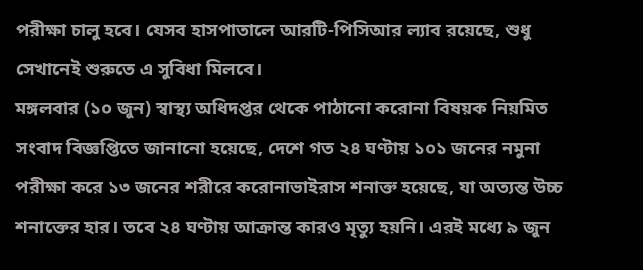পরীক্ষা চালু হবে। যেসব হাসপাতালে আরটি-পিসিআর ল্যাব রয়েছে, শুধু সেখানেই শুরুতে এ সুবিধা মিলবে।
মঙ্গলবার (১০ জুন) স্বাস্থ্য অধিদপ্তর থেকে পাঠানো করোনা বিষয়ক নিয়মিত সংবাদ বিজ্ঞপ্তিতে জানানো হয়েছে, দেশে গত ২৪ ঘণ্টায় ১০১ জনের নমুনা পরীক্ষা করে ১৩ জনের শরীরে করোনাভাইরাস শনাক্ত হয়েছে, যা অত্যন্ত উচ্চ শনাক্তের হার। তবে ২৪ ঘণ্টায় আক্রান্ত কারও মৃত্যু হয়নি। এরই মধ্যে ৯ জুন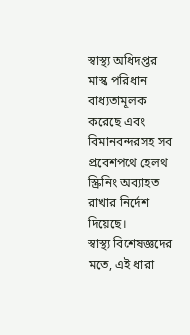স্বাস্থ্য অধিদপ্তর মাস্ক পরিধান বাধ্যতামূলক করেছে এবং বিমানবন্দরসহ সব প্রবেশপথে হেলথ স্ক্রিনিং অব্যাহত রাখার নির্দেশ দিয়েছে।
স্বাস্থ্য বিশেষজ্ঞদের মতে, এই ধারা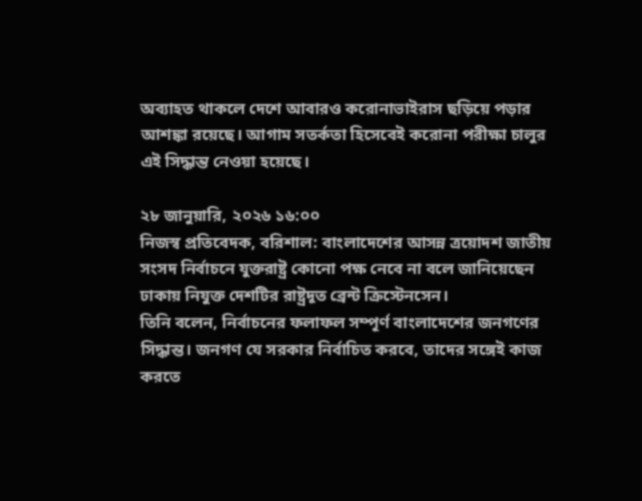অব্যাহত থাকলে দেশে আবারও করোনাভাইরাস ছড়িয়ে পড়ার আশঙ্কা রয়েছে। আগাম সতর্কতা হিসেবেই করোনা পরীক্ষা চালুর এই সিদ্ধান্ত নেওয়া হয়েছে।

২৮ জানুয়ারি, ২০২৬ ১৬:০০
নিজস্ব প্রতিবেদক, বরিশাল: বাংলাদেশের আসন্ন ত্রয়োদশ জাতীয় সংসদ নির্বাচনে যুক্তরাষ্ট্র কোনো পক্ষ নেবে না বলে জানিয়েছেন ঢাকায় নিযুক্ত দেশটির রাষ্ট্রদূত ব্রেন্ট ক্রিস্টেনসেন।
তিনি বলেন, নির্বাচনের ফলাফল সম্পূর্ণ বাংলাদেশের জনগণের সিদ্ধান্ত। জনগণ যে সরকার নির্বাচিত করবে, তাদের সঙ্গেই কাজ করতে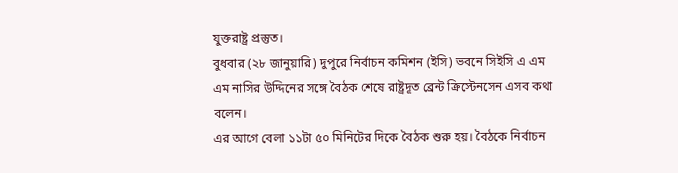যুক্তরাষ্ট্র প্রস্তুত।
বুধবার (২৮ জানুয়ারি) দুপুরে নির্বাচন কমিশন (ইসি) ভবনে সিইসি এ এম এম নাসির উদ্দিনের সঙ্গে বৈঠক শেষে রাষ্ট্রদূত ব্রেন্ট ক্রিস্টেনসেন এসব কথা বলেন।
এর আগে বেলা ১১টা ৫০ মিনিটের দিকে বৈঠক শুরু হয়। বৈঠকে নির্বাচন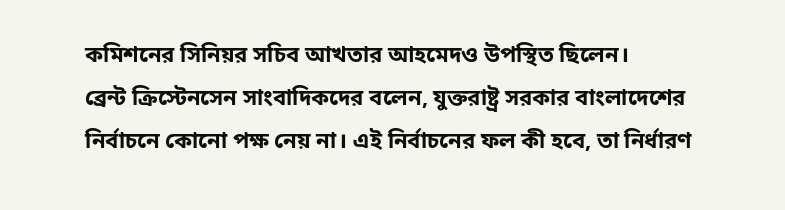কমিশনের সিনিয়র সচিব আখতার আহমেদও উপস্থিত ছিলেন।
ব্রেন্ট ক্রিস্টেনসেন সাংবাদিকদের বলেন, যুক্তরাষ্ট্র সরকার বাংলাদেশের নির্বাচনে কোনো পক্ষ নেয় না। এই নির্বাচনের ফল কী হবে, তা নির্ধারণ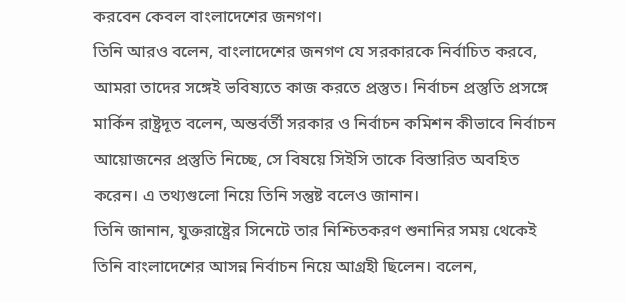করবেন কেবল বাংলাদেশের জনগণ।
তিনি আরও বলেন, বাংলাদেশের জনগণ যে সরকারকে নির্বাচিত করবে, আমরা তাদের সঙ্গেই ভবিষ্যতে কাজ করতে প্রস্তুত। নির্বাচন প্রস্তুতি প্রসঙ্গে মার্কিন রাষ্ট্রদূত বলেন, অন্তর্বর্তী সরকার ও নির্বাচন কমিশন কীভাবে নির্বাচন আয়োজনের প্রস্তুতি নিচ্ছে, সে বিষয়ে সিইসি তাকে বিস্তারিত অবহিত করেন। এ তথ্যগুলো নিয়ে তিনি সন্তুষ্ট বলেও জানান।
তিনি জানান, যুক্তরাষ্ট্রের সিনেটে তার নিশ্চিতকরণ শুনানির সময় থেকেই তিনি বাংলাদেশের আসন্ন নির্বাচন নিয়ে আগ্রহী ছিলেন। বলেন,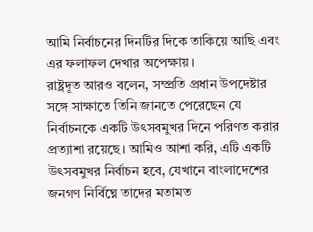আমি নির্বাচনের দিনটির দিকে তাকিয়ে আছি এবং এর ফলাফল দেখার অপেক্ষায়।
রাষ্ট্রদূত আরও বলেন, সম্প্রতি প্রধান উপদেষ্টার সঙ্গে সাক্ষাতে তিনি জানতে পেরেছেন যে নির্বাচনকে একটি উৎসবমুখর দিনে পরিণত করার প্রত্যাশা রয়েছে। আমিও আশা করি, এটি একটি উৎসবমুখর নির্বাচন হবে, যেখানে বাংলাদেশের জনগণ নির্বিঘ্নে তাদের মতামত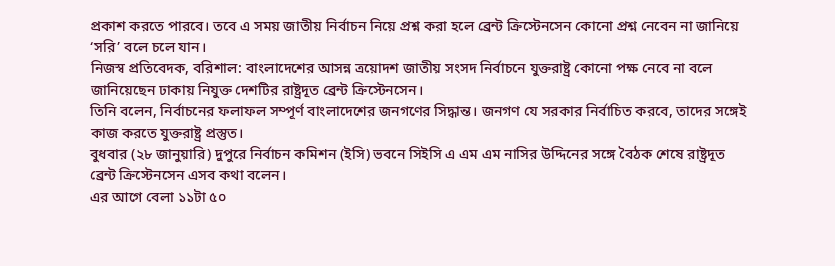প্রকাশ করতে পারবে। তবে এ সময় জাতীয় নির্বাচন নিয়ে প্রশ্ন করা হলে ব্রেন্ট ক্রিস্টেনসেন কোনো প্রশ্ন নেবেন না জানিয়ে ‘সরি’ বলে চলে যান।
নিজস্ব প্রতিবেদক, বরিশাল: বাংলাদেশের আসন্ন ত্রয়োদশ জাতীয় সংসদ নির্বাচনে যুক্তরাষ্ট্র কোনো পক্ষ নেবে না বলে জানিয়েছেন ঢাকায় নিযুক্ত দেশটির রাষ্ট্রদূত ব্রেন্ট ক্রিস্টেনসেন।
তিনি বলেন, নির্বাচনের ফলাফল সম্পূর্ণ বাংলাদেশের জনগণের সিদ্ধান্ত। জনগণ যে সরকার নির্বাচিত করবে, তাদের সঙ্গেই কাজ করতে যুক্তরাষ্ট্র প্রস্তুত।
বুধবার (২৮ জানুয়ারি) দুপুরে নির্বাচন কমিশন (ইসি) ভবনে সিইসি এ এম এম নাসির উদ্দিনের সঙ্গে বৈঠক শেষে রাষ্ট্রদূত ব্রেন্ট ক্রিস্টেনসেন এসব কথা বলেন।
এর আগে বেলা ১১টা ৫০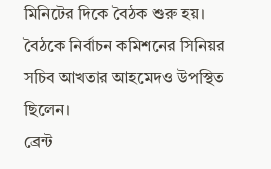মিনিটের দিকে বৈঠক শুরু হয়। বৈঠকে নির্বাচন কমিশনের সিনিয়র সচিব আখতার আহমেদও উপস্থিত ছিলেন।
ব্রেন্ট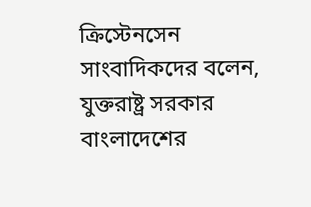ক্রিস্টেনসেন সাংবাদিকদের বলেন, যুক্তরাষ্ট্র সরকার বাংলাদেশের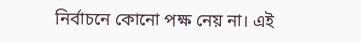নির্বাচনে কোনো পক্ষ নেয় না। এই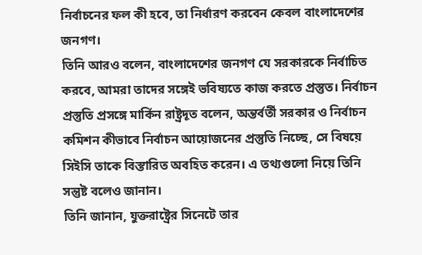নির্বাচনের ফল কী হবে, তা নির্ধারণ করবেন কেবল বাংলাদেশের জনগণ।
তিনি আরও বলেন, বাংলাদেশের জনগণ যে সরকারকে নির্বাচিত করবে, আমরা তাদের সঙ্গেই ভবিষ্যতে কাজ করতে প্রস্তুত। নির্বাচন প্রস্তুতি প্রসঙ্গে মার্কিন রাষ্ট্রদূত বলেন, অন্তর্বর্তী সরকার ও নির্বাচন কমিশন কীভাবে নির্বাচন আয়োজনের প্রস্তুতি নিচ্ছে, সে বিষয়ে সিইসি তাকে বিস্তারিত অবহিত করেন। এ তথ্যগুলো নিয়ে তিনি সন্তুষ্ট বলেও জানান।
তিনি জানান, যুক্তরাষ্ট্রের সিনেটে তার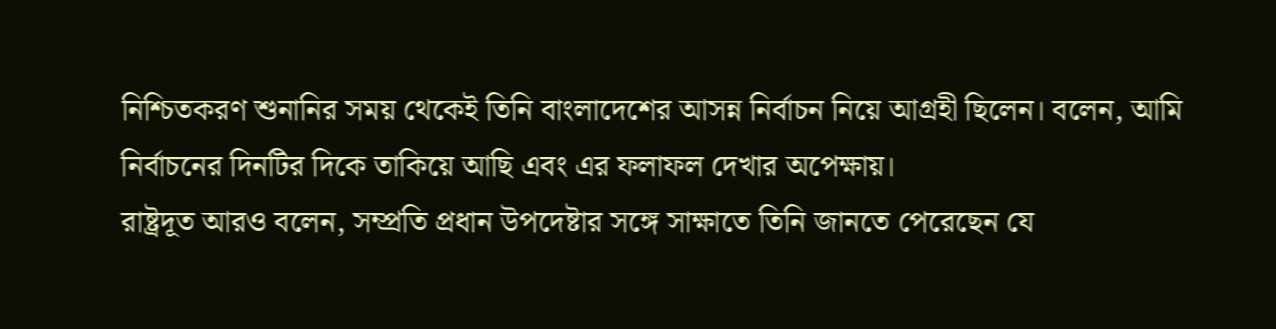নিশ্চিতকরণ শুনানির সময় থেকেই তিনি বাংলাদেশের আসন্ন নির্বাচন নিয়ে আগ্রহী ছিলেন। বলেন, আমি নির্বাচনের দিনটির দিকে তাকিয়ে আছি এবং এর ফলাফল দেখার অপেক্ষায়।
রাষ্ট্রদূত আরও বলেন, সম্প্রতি প্রধান উপদেষ্টার সঙ্গে সাক্ষাতে তিনি জানতে পেরেছেন যে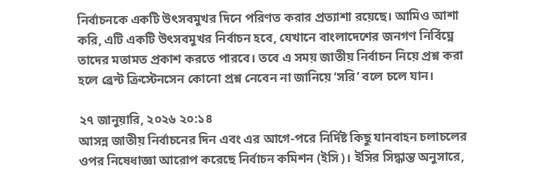নির্বাচনকে একটি উৎসবমুখর দিনে পরিণত করার প্রত্যাশা রয়েছে। আমিও আশা করি, এটি একটি উৎসবমুখর নির্বাচন হবে, যেখানে বাংলাদেশের জনগণ নির্বিঘ্নে তাদের মতামত প্রকাশ করতে পারবে। তবে এ সময় জাতীয় নির্বাচন নিয়ে প্রশ্ন করা হলে ব্রেন্ট ক্রিস্টেনসেন কোনো প্রশ্ন নেবেন না জানিয়ে ‘সরি’ বলে চলে যান।

২৭ জানুয়ারি, ২০২৬ ২০:১৪
আসন্ন জাতীয় নির্বাচনের দিন এবং এর আগে-পরে নির্দিষ্ট কিছু যানবাহন চলাচলের ওপর নিষেধাজ্ঞা আরোপ করেছে নির্বাচন কমিশন (ইসি)। ইসির সিদ্ধান্ত অনুসারে,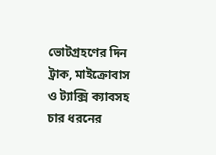ভোটগ্রহণের দিন ট্রাক, মাইক্রোবাস ও ট্যাক্সি ক্যাবসহ চার ধরনের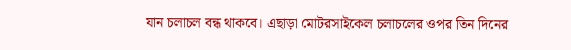যান চলাচল বন্ধ থাকবে। এছাড়া মোটরসাইকেল চলাচলের ওপর তিন দিনের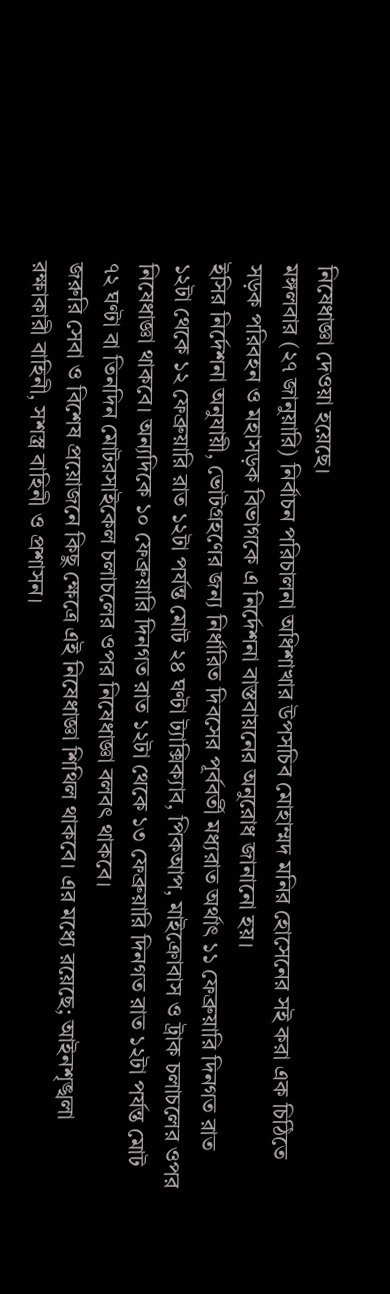নিষেধাজ্ঞা দেওয়া হয়েছে।
মঙ্গলবার (২৭ জানুয়ারি) নির্বাচন পরিচালনা অধিশাখার উপসচিব মোহাম্মদ মনির হোসেনের সই করা এক চিঠিতে সড়ক পরিবহন ও মহাসড়ক বিভাগকে এ নির্দেশনা বাস্তবায়নের অনুরোধ জানানো হয়।
ইসির নির্দেশনা অনুযায়ী, ভোটগ্রহণের জন্য নির্ধারিত দিবসের পূর্ববর্তী মধ্যরাত অর্থাৎ ১১ ফেব্রুয়ারি দিনগত রাত ১২টা থেকে ১২ ফেব্রুয়ারি রাত ১২টা পর্যন্ত মোট ২৪ ঘণ্টা ট্যাক্সিক্যাব, পিকআপ, মাইক্রোবাস ও ট্রাক চলাচলের ওপর নিষেধাজ্ঞা থাকবে। অন্যদিকে ১০ ফেব্রুয়ারি দিনগত রাত ১২টা থেকে ১৩ ফেব্রুয়ারি দিনগত রাত ১২টা পর্যন্ত মোট ৭২ ঘণ্টা বা তিনদিন মোটরসাইকেল চলাচলের ওপর নিষেধাজ্ঞা বলবৎ থাকবে।
জরুরি সেবা ও বিশেষ প্রয়োজনে কিছু ক্ষেত্রে এই নিষেধাজ্ঞা শিথিল থাকবে। এর মধ্যে রয়েছে; আইনশৃঙ্খলা রক্ষাকারী বাহিনী, সশস্ত্র বাহিনী ও প্রশাসন।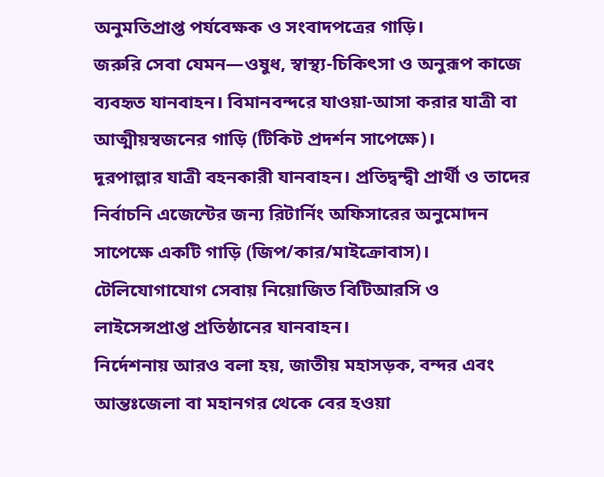অনুমতিপ্রাপ্ত পর্যবেক্ষক ও সংবাদপত্রের গাড়ি।
জরুরি সেবা যেমন—ওষুধ, স্বাস্থ্য-চিকিৎসা ও অনুরূপ কাজে ব্যবহৃত যানবাহন। বিমানবন্দরে যাওয়া-আসা করার যাত্রী বা আত্মীয়স্বজনের গাড়ি (টিকিট প্রদর্শন সাপেক্ষে)।
দূরপাল্লার যাত্রী বহনকারী যানবাহন। প্রতিদ্বন্দ্বী প্রার্থী ও তাদের নির্বাচনি এজেন্টের জন্য রিটার্নিং অফিসারের অনুমোদন সাপেক্ষে একটি গাড়ি (জিপ/কার/মাইক্রোবাস)। টেলিযোগাযোগ সেবায় নিয়োজিত বিটিআরসি ও লাইসেন্সপ্রাপ্ত প্রতিষ্ঠানের যানবাহন।
নির্দেশনায় আরও বলা হয়, জাতীয় মহাসড়ক, বন্দর এবং আন্তঃজেলা বা মহানগর থেকে বের হওয়া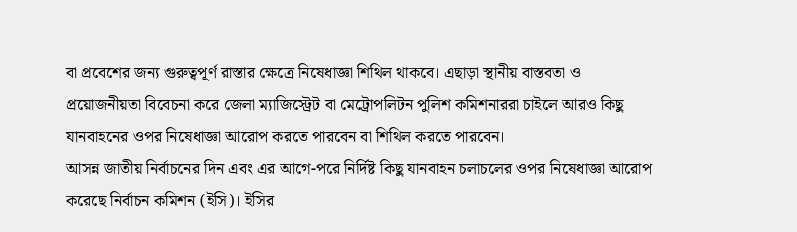বা প্রবেশের জন্য গুরুত্বপূর্ণ রাস্তার ক্ষেত্রে নিষেধাজ্ঞা শিথিল থাকবে। এছাড়া স্থানীয় বাস্তবতা ও প্রয়োজনীয়তা বিবেচনা করে জেলা ম্যাজিস্ট্রেট বা মেট্রোপলিটন পুলিশ কমিশনাররা চাইলে আরও কিছু যানবাহনের ওপর নিষেধাজ্ঞা আরোপ করতে পারবেন বা শিথিল করতে পারবেন।
আসন্ন জাতীয় নির্বাচনের দিন এবং এর আগে-পরে নির্দিষ্ট কিছু যানবাহন চলাচলের ওপর নিষেধাজ্ঞা আরোপ করেছে নির্বাচন কমিশন (ইসি)। ইসির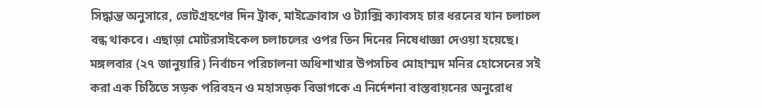সিদ্ধান্ত অনুসারে, ভোটগ্রহণের দিন ট্রাক, মাইক্রোবাস ও ট্যাক্সি ক্যাবসহ চার ধরনের যান চলাচল বন্ধ থাকবে। এছাড়া মোটরসাইকেল চলাচলের ওপর তিন দিনের নিষেধাজ্ঞা দেওয়া হয়েছে।
মঙ্গলবার (২৭ জানুয়ারি) নির্বাচন পরিচালনা অধিশাখার উপসচিব মোহাম্মদ মনির হোসেনের সই করা এক চিঠিতে সড়ক পরিবহন ও মহাসড়ক বিভাগকে এ নির্দেশনা বাস্তবায়নের অনুরোধ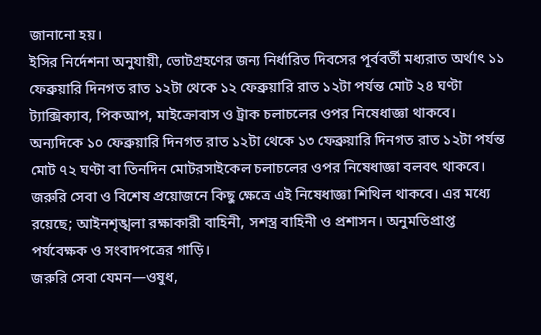জানানো হয়।
ইসির নির্দেশনা অনুযায়ী, ভোটগ্রহণের জন্য নির্ধারিত দিবসের পূর্ববর্তী মধ্যরাত অর্থাৎ ১১ ফেব্রুয়ারি দিনগত রাত ১২টা থেকে ১২ ফেব্রুয়ারি রাত ১২টা পর্যন্ত মোট ২৪ ঘণ্টা ট্যাক্সিক্যাব, পিকআপ, মাইক্রোবাস ও ট্রাক চলাচলের ওপর নিষেধাজ্ঞা থাকবে। অন্যদিকে ১০ ফেব্রুয়ারি দিনগত রাত ১২টা থেকে ১৩ ফেব্রুয়ারি দিনগত রাত ১২টা পর্যন্ত মোট ৭২ ঘণ্টা বা তিনদিন মোটরসাইকেল চলাচলের ওপর নিষেধাজ্ঞা বলবৎ থাকবে।
জরুরি সেবা ও বিশেষ প্রয়োজনে কিছু ক্ষেত্রে এই নিষেধাজ্ঞা শিথিল থাকবে। এর মধ্যে রয়েছে; আইনশৃঙ্খলা রক্ষাকারী বাহিনী, সশস্ত্র বাহিনী ও প্রশাসন। অনুমতিপ্রাপ্ত পর্যবেক্ষক ও সংবাদপত্রের গাড়ি।
জরুরি সেবা যেমন—ওষুধ,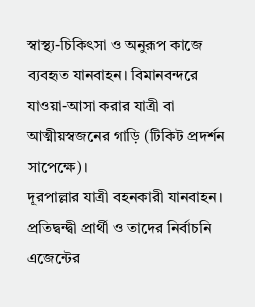স্বাস্থ্য-চিকিৎসা ও অনুরূপ কাজে ব্যবহৃত যানবাহন। বিমানবন্দরে যাওয়া-আসা করার যাত্রী বা আত্মীয়স্বজনের গাড়ি (টিকিট প্রদর্শন সাপেক্ষে)।
দূরপাল্লার যাত্রী বহনকারী যানবাহন। প্রতিদ্বন্দ্বী প্রার্থী ও তাদের নির্বাচনি এজেন্টের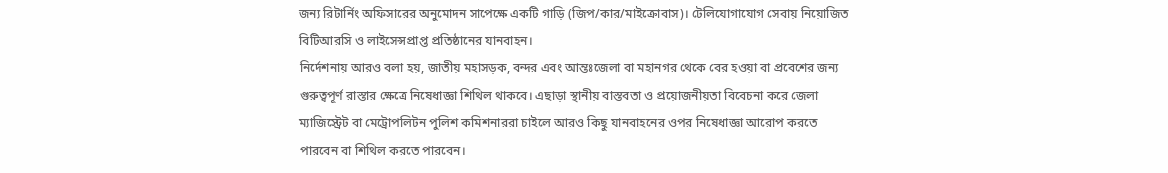জন্য রিটার্নিং অফিসারের অনুমোদন সাপেক্ষে একটি গাড়ি (জিপ/কার/মাইক্রোবাস)। টেলিযোগাযোগ সেবায় নিয়োজিত বিটিআরসি ও লাইসেন্সপ্রাপ্ত প্রতিষ্ঠানের যানবাহন।
নির্দেশনায় আরও বলা হয়, জাতীয় মহাসড়ক, বন্দর এবং আন্তঃজেলা বা মহানগর থেকে বের হওয়া বা প্রবেশের জন্য গুরুত্বপূর্ণ রাস্তার ক্ষেত্রে নিষেধাজ্ঞা শিথিল থাকবে। এছাড়া স্থানীয় বাস্তবতা ও প্রয়োজনীয়তা বিবেচনা করে জেলা ম্যাজিস্ট্রেট বা মেট্রোপলিটন পুলিশ কমিশনাররা চাইলে আরও কিছু যানবাহনের ওপর নিষেধাজ্ঞা আরোপ করতে পারবেন বা শিথিল করতে পারবেন।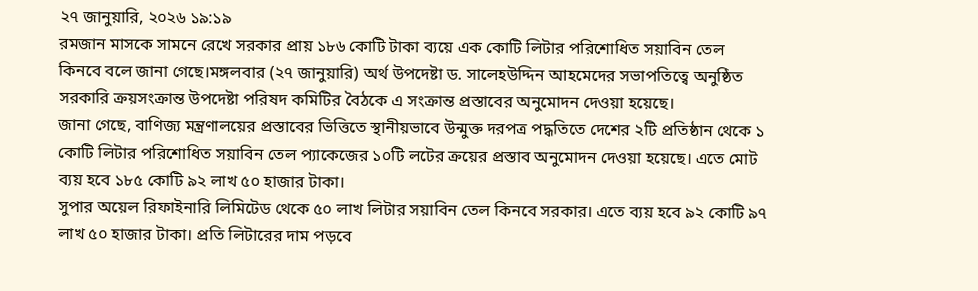২৭ জানুয়ারি, ২০২৬ ১৯:১৯
রমজান মাসকে সামনে রেখে সরকার প্রায় ১৮৬ কোটি টাকা ব্যয়ে এক কোটি লিটার পরিশোধিত সয়াবিন তেল কিনবে বলে জানা গেছে।মঙ্গলবার (২৭ জানুয়ারি) অর্থ উপদেষ্টা ড. সালেহউদ্দিন আহমেদের সভাপতিত্বে অনুষ্ঠিত সরকারি ক্রয়সংক্রান্ত উপদেষ্টা পরিষদ কমিটির বৈঠকে এ সংক্রান্ত প্রস্তাবের অনুমোদন দেওয়া হয়েছে।
জানা গেছে, বাণিজ্য মন্ত্রণালয়ের প্রস্তাবের ভিত্তিতে স্থানীয়ভাবে উন্মুক্ত দরপত্র পদ্ধতিতে দেশের ২টি প্রতিষ্ঠান থেকে ১ কোটি লিটার পরিশোধিত সয়াবিন তেল প্যাকেজের ১০টি লটের ক্রয়ের প্রস্তাব অনুমোদন দেওয়া হয়েছে। এতে মোট ব্যয় হবে ১৮৫ কোটি ৯২ লাখ ৫০ হাজার টাকা।
সুপার অয়েল রিফাইনারি লিমিটেড থেকে ৫০ লাখ লিটার সয়াবিন তেল কিনবে সরকার। এতে ব্যয় হবে ৯২ কোটি ৯৭ লাখ ৫০ হাজার টাকা। প্রতি লিটারের দাম পড়বে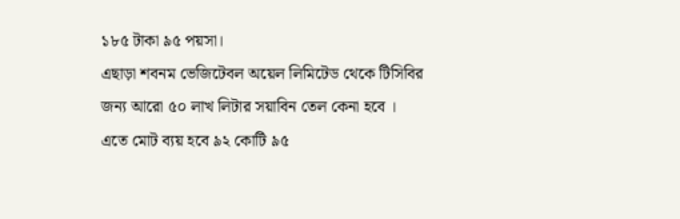১৮৫ টাকা ৯৫ পয়সা।
এছাড়া শবনম ভেজিটেবল অয়েল লিমিটেড থেকে টিসিবির জন্য আরো ৫০ লাখ লিটার সয়াবিন তেল কেনা হবে । এতে মোট ব্যয় হবে ৯২ কোটি ৯৫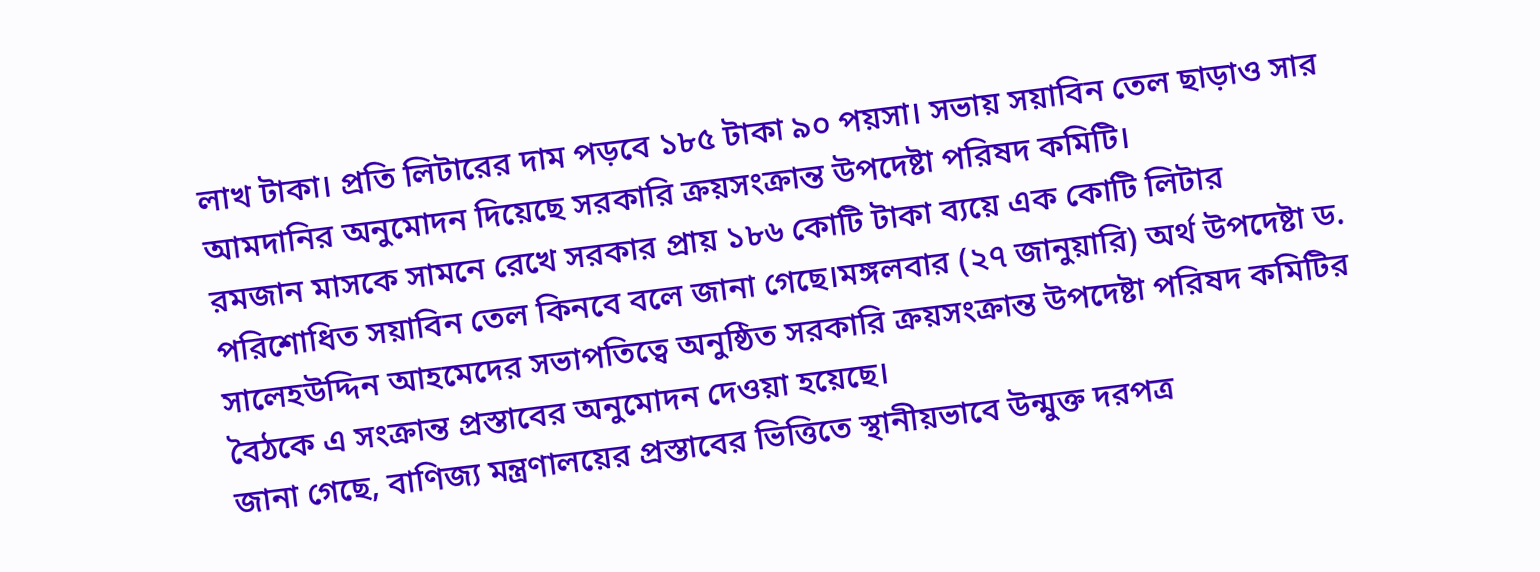লাখ টাকা। প্রতি লিটারের দাম পড়বে ১৮৫ টাকা ৯০ পয়সা। সভায় সয়াবিন তেল ছাড়াও সার আমদানির অনুমোদন দিয়েছে সরকারি ক্রয়সংক্রান্ত উপদেষ্টা পরিষদ কমিটি।
রমজান মাসকে সামনে রেখে সরকার প্রায় ১৮৬ কোটি টাকা ব্যয়ে এক কোটি লিটার পরিশোধিত সয়াবিন তেল কিনবে বলে জানা গেছে।মঙ্গলবার (২৭ জানুয়ারি) অর্থ উপদেষ্টা ড. সালেহউদ্দিন আহমেদের সভাপতিত্বে অনুষ্ঠিত সরকারি ক্রয়সংক্রান্ত উপদেষ্টা পরিষদ কমিটির বৈঠকে এ সংক্রান্ত প্রস্তাবের অনুমোদন দেওয়া হয়েছে।
জানা গেছে, বাণিজ্য মন্ত্রণালয়ের প্রস্তাবের ভিত্তিতে স্থানীয়ভাবে উন্মুক্ত দরপত্র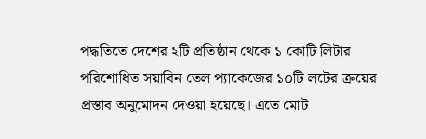পদ্ধতিতে দেশের ২টি প্রতিষ্ঠান থেকে ১ কোটি লিটার পরিশোধিত সয়াবিন তেল প্যাকেজের ১০টি লটের ক্রয়ের প্রস্তাব অনুমোদন দেওয়া হয়েছে। এতে মোট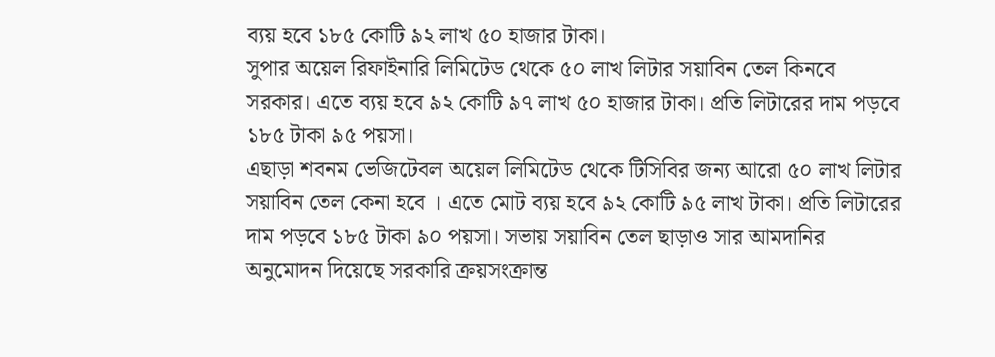ব্যয় হবে ১৮৫ কোটি ৯২ লাখ ৫০ হাজার টাকা।
সুপার অয়েল রিফাইনারি লিমিটেড থেকে ৫০ লাখ লিটার সয়াবিন তেল কিনবে সরকার। এতে ব্যয় হবে ৯২ কোটি ৯৭ লাখ ৫০ হাজার টাকা। প্রতি লিটারের দাম পড়বে ১৮৫ টাকা ৯৫ পয়সা।
এছাড়া শবনম ভেজিটেবল অয়েল লিমিটেড থেকে টিসিবির জন্য আরো ৫০ লাখ লিটার সয়াবিন তেল কেনা হবে । এতে মোট ব্যয় হবে ৯২ কোটি ৯৫ লাখ টাকা। প্রতি লিটারের দাম পড়বে ১৮৫ টাকা ৯০ পয়সা। সভায় সয়াবিন তেল ছাড়াও সার আমদানির অনুমোদন দিয়েছে সরকারি ক্রয়সংক্রান্ত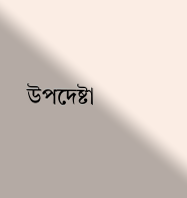উপদেষ্টা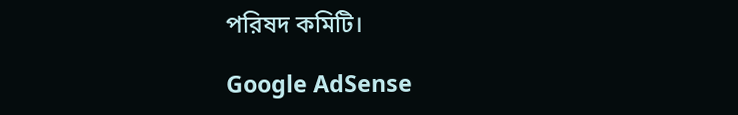পরিষদ কমিটি।

Google AdSense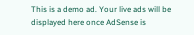This is a demo ad. Your live ads will be displayed here once AdSense is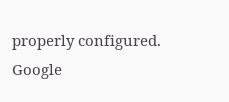properly configured.
Google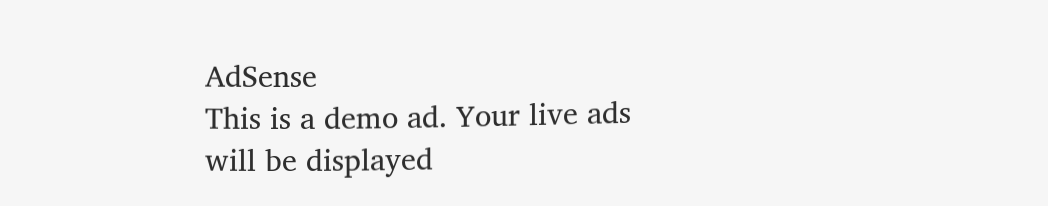AdSense
This is a demo ad. Your live ads will be displayed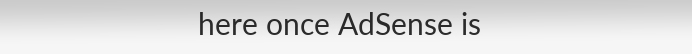here once AdSense is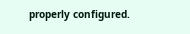properly configured.